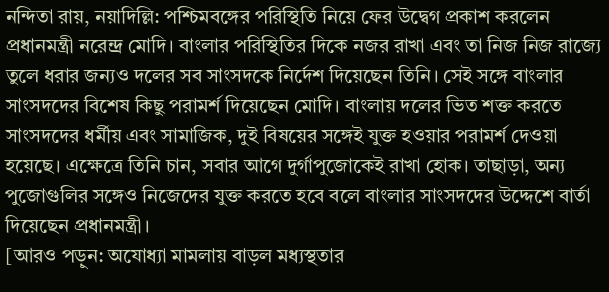নন্দিতা রায়, নয়াদিল্লি: পশ্চিমবঙ্গের পরিস্থিতি নিয়ে ফের উদ্বেগ প্রকাশ করলেন প্রধানমন্ত্রী নরেন্দ্র মোদি। বাংলার পরিস্থিতির দিকে নজর রাখা এবং তা নিজ নিজ রাজ্যে তুলে ধরার জন্যও দলের সব সাংসদকে নির্দেশ দিয়েছেন তিনি। সেই সঙ্গে বাংলার সাংসদদের বিশেষ কিছু পরামর্শ দিয়েছেন মোদি। বাংলায় দলের ভিত শক্ত করতে সাংসদদের ধর্মীয় এবং সামাজিক, দুই বিষয়ের সঙ্গেই যুক্ত হওয়ার পরামর্শ দেওয়া হয়েছে। এক্ষেত্রে তিনি চান, সবার আগে দুর্গাপুজোকেই রাখা হোক। তাছাড়া, অন্য পুজোগুলির সঙ্গেও নিজেদের যুক্ত করতে হবে বলে বাংলার সাংসদদের উদ্দেশে বার্তা দিয়েছেন প্রধানমন্ত্রী।
[আরও পড়ুন: অযোধ্যা মামলায় বাড়ল মধ্যস্থতার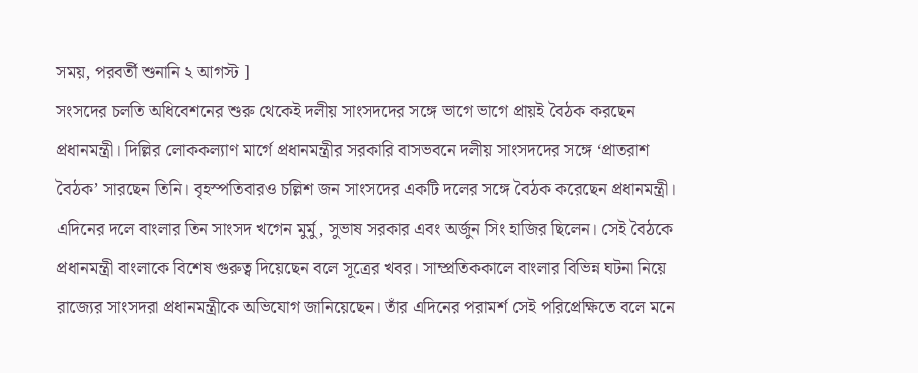সময়, পরবর্তী শুনানি ২ আগস্ট ]
সংসদের চলতি অধিবেশনের শুরু থেকেই দলীয় সাংসদদের সঙ্গে ভাগে ভাগে প্রায়ই বৈঠক করছেন প্রধানমন্ত্রী। দিল্লির লোককল্যাণ মার্গে প্রধানমন্ত্রীর সরকারি বাসভবনে দলীয় সাংসদদের সঙ্গে ‘প্রাতরাশ বৈঠক’ সারছেন তিনি। বৃহস্পতিবারও চল্লিশ জন সাংসদের একটি দলের সঙ্গে বৈঠক করেছেন প্রধানমন্ত্রী। এদিনের দলে বাংলার তিন সাংসদ খগেন মুর্মু, সুভাষ সরকার এবং অর্জুন সিং হাজির ছিলেন। সেই বৈঠকে প্রধানমন্ত্রী বাংলাকে বিশেষ গুরুত্ব দিয়েছেন বলে সূত্রের খবর। সাম্প্রতিককালে বাংলার বিভিন্ন ঘটনা নিয়ে রাজ্যের সাংসদরা প্রধানমন্ত্রীকে অভিযোগ জানিয়েছেন। তাঁর এদিনের পরামর্শ সেই পরিপ্রেক্ষিতে বলে মনে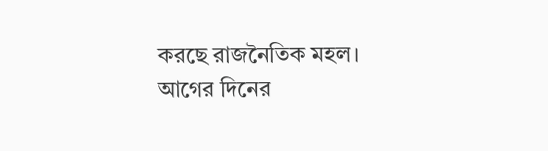করছে রাজনৈতিক মহল।
আগের দিনের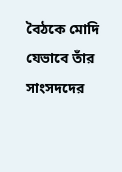বৈঠকে মোদি যেভাবে তাঁর সাংসদদের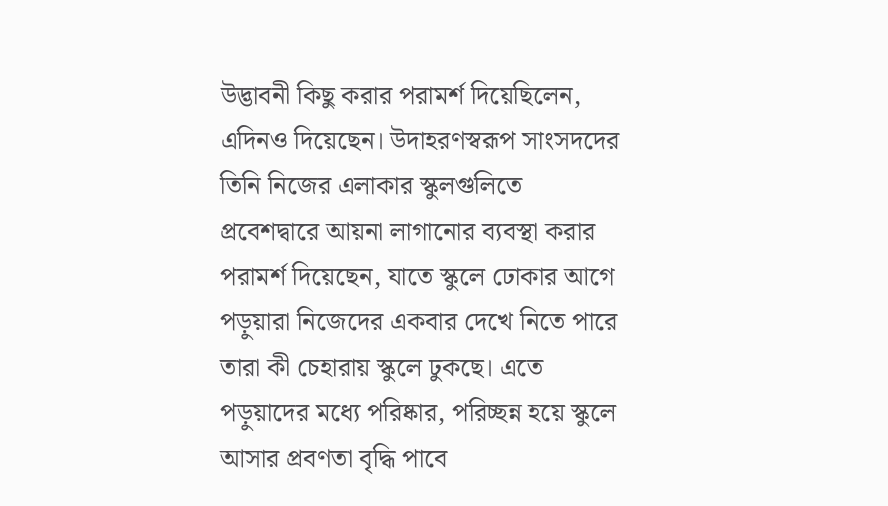উদ্ভাবনী কিছু করার পরামর্শ দিয়েছিলেন, এদিনও দিয়েছেন। উদাহরণস্বরূপ সাংসদদের তিনি নিজের এলাকার স্কুলগুলিতে প্রবেশদ্বারে আয়না লাগানোর ব্যবস্থা করার পরামর্শ দিয়েছেন, যাতে স্কুলে ঢোকার আগে পড়ুয়ারা নিজেদের একবার দেখে নিতে পারে তারা কী চেহারায় স্কুলে ঢুকছে। এতে পড়ুয়াদের মধ্যে পরিষ্কার, পরিচ্ছন্ন হয়ে স্কুলে আসার প্রবণতা বৃদ্ধি পাবে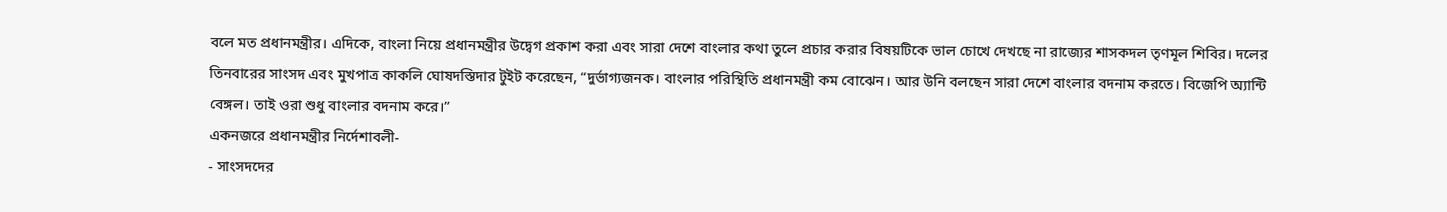বলে মত প্রধানমন্ত্রীর। এদিকে, বাংলা নিয়ে প্রধানমন্ত্রীর উদ্বেগ প্রকাশ করা এবং সারা দেশে বাংলার কথা তুলে প্রচার করার বিষয়টিকে ভাল চোখে দেখছে না রাজ্যের শাসকদল তৃণমূল শিবির। দলের তিনবারের সাংসদ এবং মুখপাত্র কাকলি ঘোষদস্তিদার টুইট করেছেন, “দুর্ভাগ্যজনক। বাংলার পরিস্থিতি প্রধানমন্ত্রী কম বোঝেন। আর উনি বলছেন সারা দেশে বাংলার বদনাম করতে। বিজেপি অ্যান্টি বেঙ্গল। তাই ওরা শুধু বাংলার বদনাম করে।”
একনজরে প্রধানমন্ত্রীর নির্দেশাবলী-
- সাংসদদের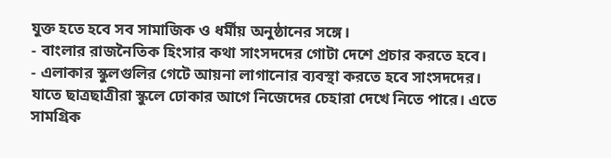যুক্ত হতে হবে সব সামাজিক ও ধর্মীয় অনুষ্ঠানের সঙ্গে।
- বাংলার রাজনৈতিক হিংসার কথা সাংসদদের গোটা দেশে প্রচার করতে হবে।
- এলাকার স্কুলগুলির গেটে আয়না লাগানোর ব্যবস্থা করতে হবে সাংসদদের। যাতে ছাত্রছাত্রীরা স্কুলে ঢোকার আগে নিজেদের চেহারা দেখে নিতে পারে। এতে সামগ্রিক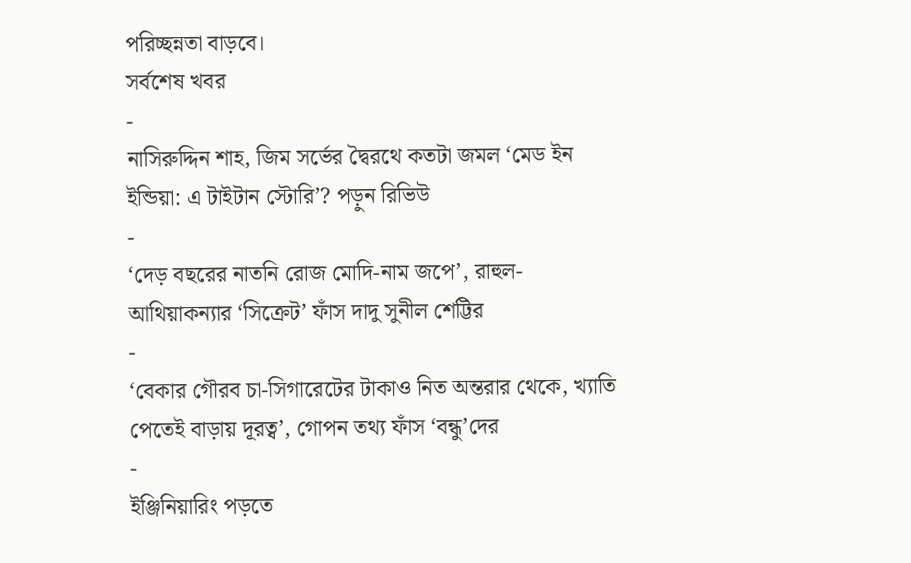পরিচ্ছন্নতা বাড়বে।
সর্বশেষ খবর
-
নাসিরুদ্দিন শাহ, জিম সর্ভের দ্বৈরথে কতটা জমল ‘মেড ইন ইন্ডিয়া: এ টাইটান স্টোরি’? পড়ুন রিভিউ
-
‘দেড় বছরের নাতনি রোজ মোদি-নাম জপে’, রাহুল-আথিয়াকন্যার ‘সিক্রেট’ ফাঁস দাদু সুনীল শেট্টির
-
‘বেকার গৌরব চা-সিগারেটের টাকাও নিত অন্তরার থেকে, খ্যাতি পেতেই বাড়ায় দূরত্ব’, গোপন তথ্য ফাঁস ‘বন্ধু’দের
-
ইঞ্জিনিয়ারিং পড়তে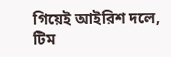গিয়েই আইরিশ দলে, টিম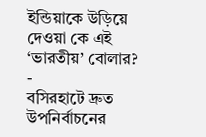ইন্ডিয়াকে উড়িয়ে দেওয়া কে এই ‘ভারতীয়’ বোলার?
-
বসিরহাটে দ্রুত উপনির্বাচনের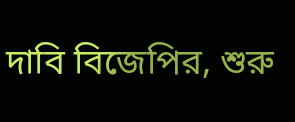দাবি বিজেপির, শুরু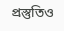প্রস্তুতিও